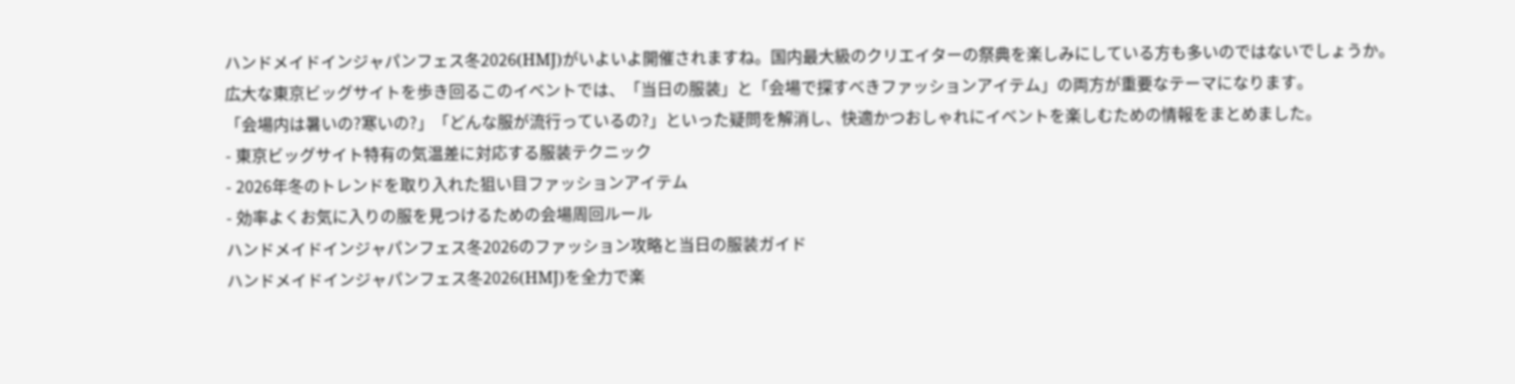ハンドメイドインジャパンフェス冬2026(HMJ)がいよいよ開催されますね。国内最大級のクリエイターの祭典を楽しみにしている方も多いのではないでしょうか。
広大な東京ビッグサイトを歩き回るこのイベントでは、「当日の服装」と「会場で探すべきファッションアイテム」の両方が重要なテーマになります。
「会場内は暑いの?寒いの?」「どんな服が流行っているの?」といった疑問を解消し、快適かつおしゃれにイベントを楽しむための情報をまとめました。
- 東京ビッグサイト特有の気温差に対応する服装テクニック
- 2026年冬のトレンドを取り入れた狙い目ファッションアイテム
- 効率よくお気に入りの服を見つけるための会場周回ルール
ハンドメイドインジャパンフェス冬2026のファッション攻略と当日の服装ガイド
ハンドメイドインジャパンフェス冬2026(HMJ)を全力で楽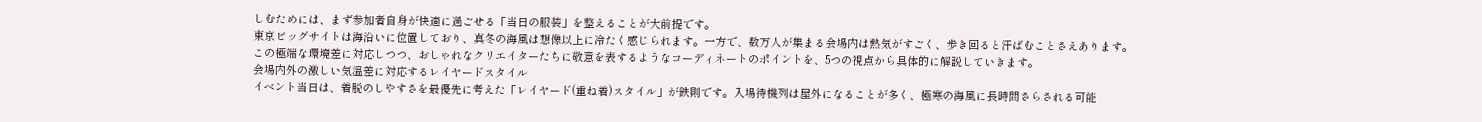しむためには、まず参加者自身が快適に過ごせる「当日の服装」を整えることが大前提です。
東京ビッグサイトは海沿いに位置しており、真冬の海風は想像以上に冷たく感じられます。一方で、数万人が集まる会場内は熱気がすごく、歩き回ると汗ばむことさえあります。
この極端な環境差に対応しつつ、おしゃれなクリエイターたちに敬意を表するようなコーディネートのポイントを、5つの視点から具体的に解説していきます。
会場内外の激しい気温差に対応するレイヤードスタイル
イベント当日は、着脱のしやすさを最優先に考えた「レイヤード(重ね着)スタイル」が鉄則です。入場待機列は屋外になることが多く、極寒の海風に長時間さらされる可能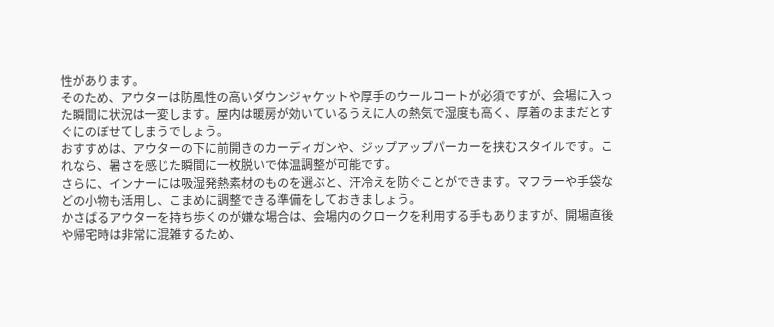性があります。
そのため、アウターは防風性の高いダウンジャケットや厚手のウールコートが必須ですが、会場に入った瞬間に状況は一変します。屋内は暖房が効いているうえに人の熱気で湿度も高く、厚着のままだとすぐにのぼせてしまうでしょう。
おすすめは、アウターの下に前開きのカーディガンや、ジップアップパーカーを挟むスタイルです。これなら、暑さを感じた瞬間に一枚脱いで体温調整が可能です。
さらに、インナーには吸湿発熱素材のものを選ぶと、汗冷えを防ぐことができます。マフラーや手袋などの小物も活用し、こまめに調整できる準備をしておきましょう。
かさばるアウターを持ち歩くのが嫌な場合は、会場内のクロークを利用する手もありますが、開場直後や帰宅時は非常に混雑するため、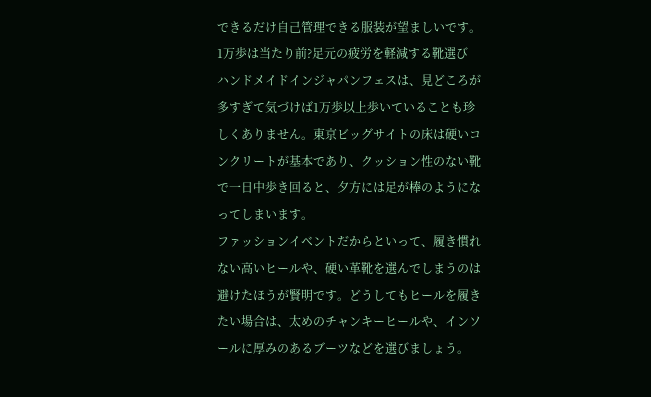できるだけ自己管理できる服装が望ましいです。
1万歩は当たり前?足元の疲労を軽減する靴選び
ハンドメイドインジャパンフェスは、見どころが多すぎて気づけば1万歩以上歩いていることも珍しくありません。東京ビッグサイトの床は硬いコンクリートが基本であり、クッション性のない靴で一日中歩き回ると、夕方には足が棒のようになってしまいます。
ファッションイベントだからといって、履き慣れない高いヒールや、硬い革靴を選んでしまうのは避けたほうが賢明です。どうしてもヒールを履きたい場合は、太めのチャンキーヒールや、インソールに厚みのあるブーツなどを選びましょう。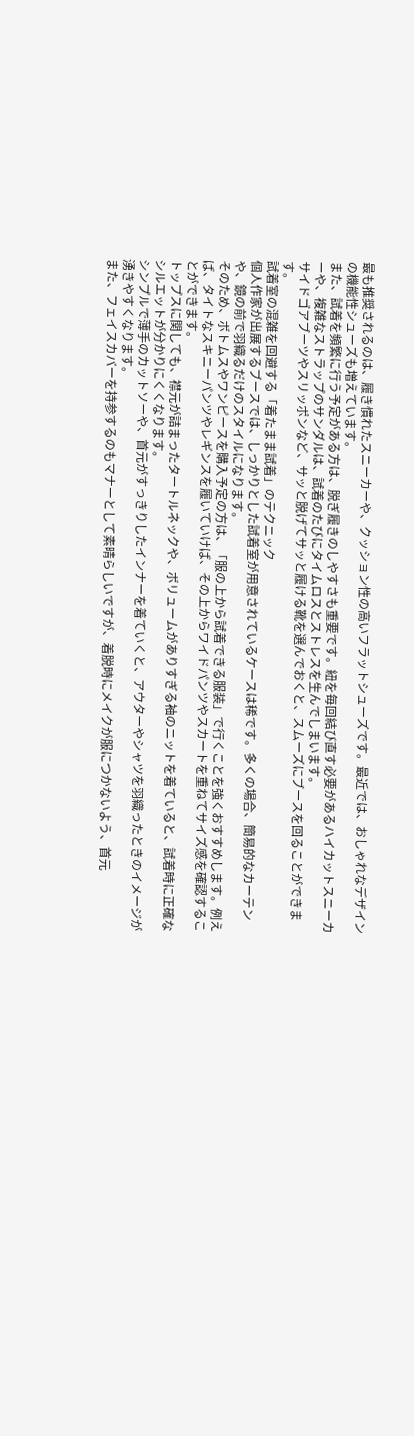最も推奨されるのは、履き慣れたスニーカーや、クッション性の高いフラットシューズです。最近では、おしゃれなデザインの機能性シューズも増えています。
また、試着を頻繁に行う予定がある方は、脱ぎ履きのしやすさも重要です。紐を毎回結び直す必要があるハイカットスニーカーや、複雑なストラップのサンダルは、試着のたびにタイムロスとストレスを生んでしまいます。
サイドゴアブーツやスリッポンなど、サッと脱げてサッと履ける靴を選んでおくと、スムーズにブースを回ることができます。
試着室の混雑を回避する「着たまま試着」のテクニック
個人作家が出展するブースでは、しっかりとした試着室が用意されているケースは稀です。多くの場合、簡易的なカーテンや、鏡の前で羽織るだけのスタイルになります。
そのため、ボトムスやワンピースを購入予定の方は、「服の上から試着できる服装」で行くことを強くおすすめします。例えば、タイトなスキニーパンツやレギンスを履いていけば、その上からワイドパンツやスカートを重ねてサイズ感を確認することができます。
トップスに関しても、襟元が詰まったタートルネックや、ボリュームがありすぎる袖のニットを着ていると、試着時に正確なシルエットが分かりにくくなります。
シンプルで薄手のカットソーや、首元がすっきりしたインナーを着ていくと、アウターやシャツを羽織ったときのイメージが湧きやすくなります。
また、フェイスカバーを持参するのもマナーとして素晴らしいですが、着脱時にメイクが服につかないよう、首元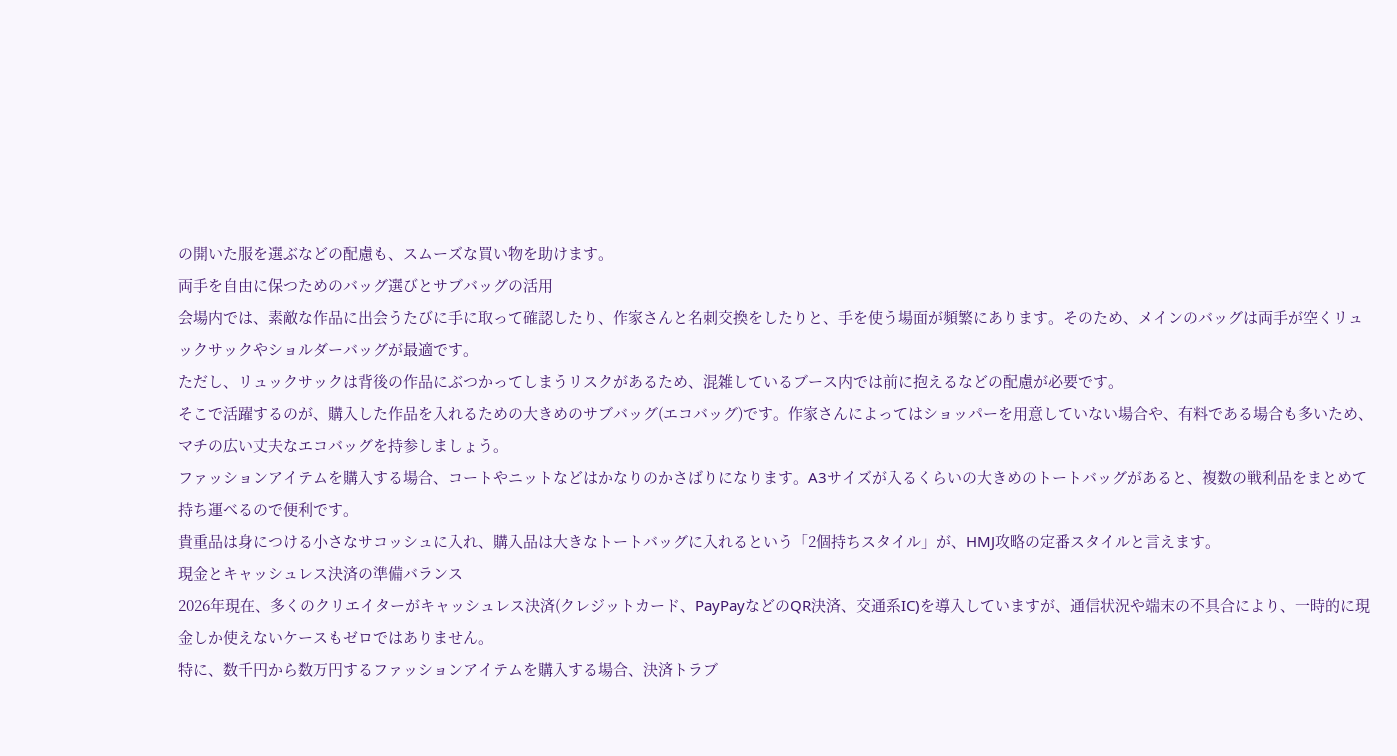の開いた服を選ぶなどの配慮も、スムーズな買い物を助けます。
両手を自由に保つためのバッグ選びとサブバッグの活用
会場内では、素敵な作品に出会うたびに手に取って確認したり、作家さんと名刺交換をしたりと、手を使う場面が頻繁にあります。そのため、メインのバッグは両手が空くリュックサックやショルダーバッグが最適です。
ただし、リュックサックは背後の作品にぶつかってしまうリスクがあるため、混雑しているブース内では前に抱えるなどの配慮が必要です。
そこで活躍するのが、購入した作品を入れるための大きめのサブバッグ(エコバッグ)です。作家さんによってはショッパーを用意していない場合や、有料である場合も多いため、マチの広い丈夫なエコバッグを持参しましょう。
ファッションアイテムを購入する場合、コートやニットなどはかなりのかさばりになります。A3サイズが入るくらいの大きめのトートバッグがあると、複数の戦利品をまとめて持ち運べるので便利です。
貴重品は身につける小さなサコッシュに入れ、購入品は大きなトートバッグに入れるという「2個持ちスタイル」が、HMJ攻略の定番スタイルと言えます。
現金とキャッシュレス決済の準備バランス
2026年現在、多くのクリエイターがキャッシュレス決済(クレジットカード、PayPayなどのQR決済、交通系IC)を導入していますが、通信状況や端末の不具合により、一時的に現金しか使えないケースもゼロではありません。
特に、数千円から数万円するファッションアイテムを購入する場合、決済トラブ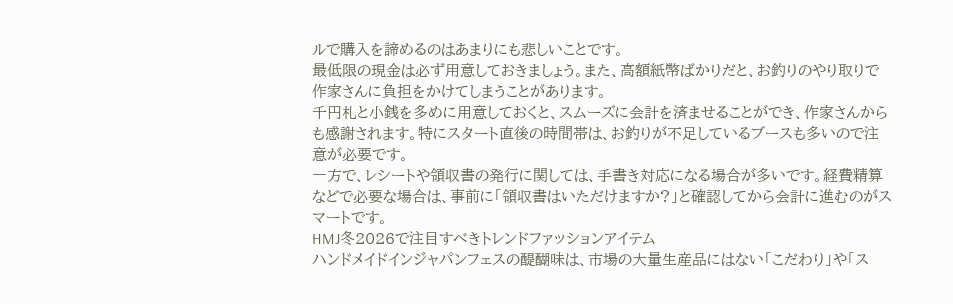ルで購入を諦めるのはあまりにも悲しいことです。
最低限の現金は必ず用意しておきましょう。また、高額紙幣ばかりだと、お釣りのやり取りで作家さんに負担をかけてしまうことがあります。
千円札と小銭を多めに用意しておくと、スムーズに会計を済ませることができ、作家さんからも感謝されます。特にスタート直後の時間帯は、お釣りが不足しているブースも多いので注意が必要です。
一方で、レシートや領収書の発行に関しては、手書き対応になる場合が多いです。経費精算などで必要な場合は、事前に「領収書はいただけますか?」と確認してから会計に進むのがスマートです。
HMJ冬2026で注目すべきトレンドファッションアイテム
ハンドメイドインジャパンフェスの醍醐味は、市場の大量生産品にはない「こだわり」や「ス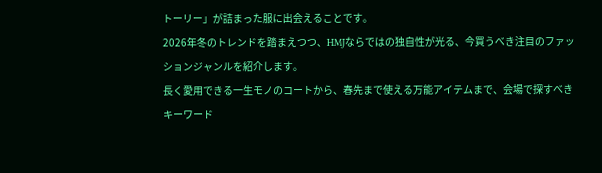トーリー」が詰まった服に出会えることです。
2026年冬のトレンドを踏まえつつ、HMJならではの独自性が光る、今買うべき注目のファッションジャンルを紹介します。
長く愛用できる一生モノのコートから、春先まで使える万能アイテムまで、会場で探すべきキーワード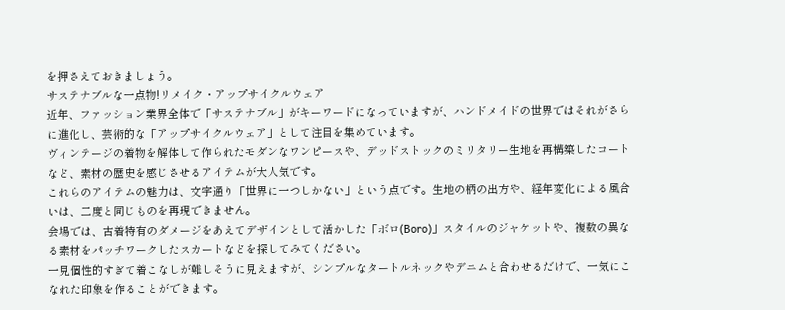を押さえておきましょう。
サステナブルな一点物!リメイク・アップサイクルウェア
近年、ファッション業界全体で「サステナブル」がキーワードになっていますが、ハンドメイドの世界ではそれがさらに進化し、芸術的な「アップサイクルウェア」として注目を集めています。
ヴィンテージの着物を解体して作られたモダンなワンピースや、デッドストックのミリタリー生地を再構築したコートなど、素材の歴史を感じさせるアイテムが大人気です。
これらのアイテムの魅力は、文字通り「世界に一つしかない」という点です。生地の柄の出方や、経年変化による風合いは、二度と同じものを再現できません。
会場では、古着特有のダメージをあえてデザインとして活かした「ボロ(Boro)」スタイルのジャケットや、複数の異なる素材をパッチワークしたスカートなどを探してみてください。
一見個性的すぎて着こなしが難しそうに見えますが、シンプルなタートルネックやデニムと合わせるだけで、一気にこなれた印象を作ることができます。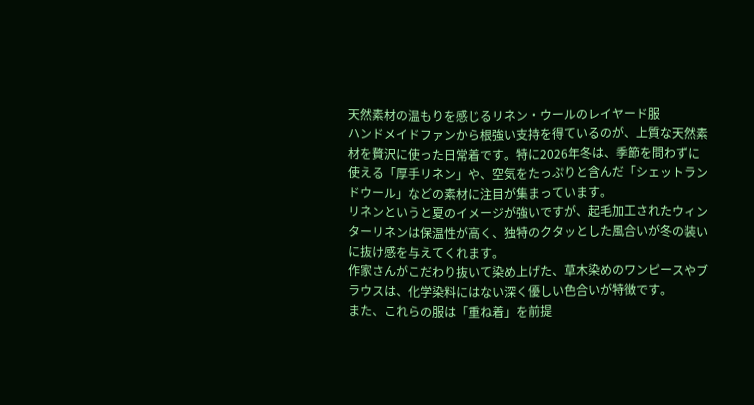天然素材の温もりを感じるリネン・ウールのレイヤード服
ハンドメイドファンから根強い支持を得ているのが、上質な天然素材を贅沢に使った日常着です。特に2026年冬は、季節を問わずに使える「厚手リネン」や、空気をたっぷりと含んだ「シェットランドウール」などの素材に注目が集まっています。
リネンというと夏のイメージが強いですが、起毛加工されたウィンターリネンは保温性が高く、独特のクタッとした風合いが冬の装いに抜け感を与えてくれます。
作家さんがこだわり抜いて染め上げた、草木染めのワンピースやブラウスは、化学染料にはない深く優しい色合いが特徴です。
また、これらの服は「重ね着」を前提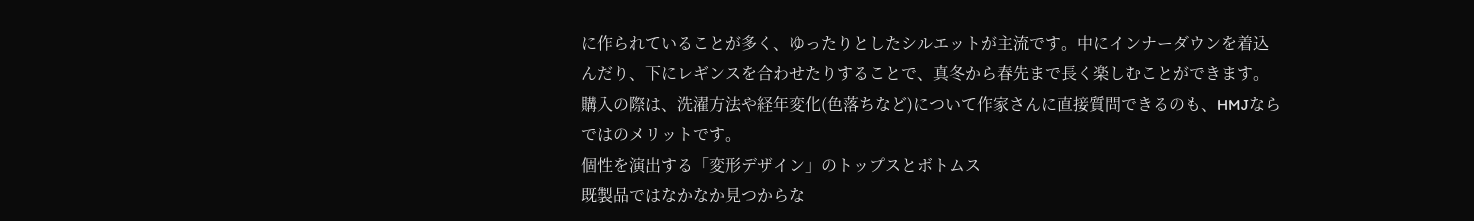に作られていることが多く、ゆったりとしたシルエットが主流です。中にインナーダウンを着込んだり、下にレギンスを合わせたりすることで、真冬から春先まで長く楽しむことができます。
購入の際は、洗濯方法や経年変化(色落ちなど)について作家さんに直接質問できるのも、HMJならではのメリットです。
個性を演出する「変形デザイン」のトップスとボトムス
既製品ではなかなか見つからな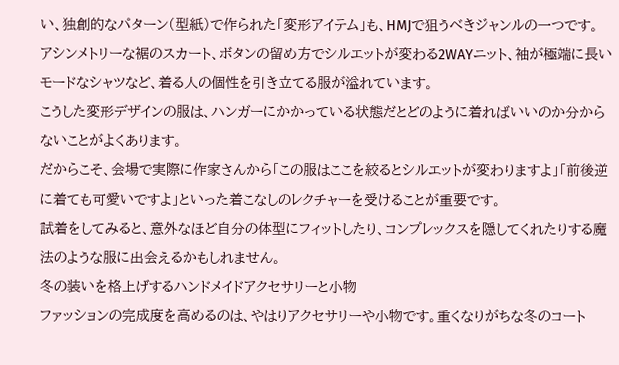い、独創的なパターン(型紙)で作られた「変形アイテム」も、HMJで狙うべきジャンルの一つです。
アシンメトリーな裾のスカート、ボタンの留め方でシルエットが変わる2WAYニット、袖が極端に長いモードなシャツなど、着る人の個性を引き立てる服が溢れています。
こうした変形デザインの服は、ハンガーにかかっている状態だとどのように着ればいいのか分からないことがよくあります。
だからこそ、会場で実際に作家さんから「この服はここを絞るとシルエットが変わりますよ」「前後逆に着ても可愛いですよ」といった着こなしのレクチャーを受けることが重要です。
試着をしてみると、意外なほど自分の体型にフィットしたり、コンプレックスを隠してくれたりする魔法のような服に出会えるかもしれません。
冬の装いを格上げするハンドメイドアクセサリーと小物
ファッションの完成度を高めるのは、やはりアクセサリーや小物です。重くなりがちな冬のコート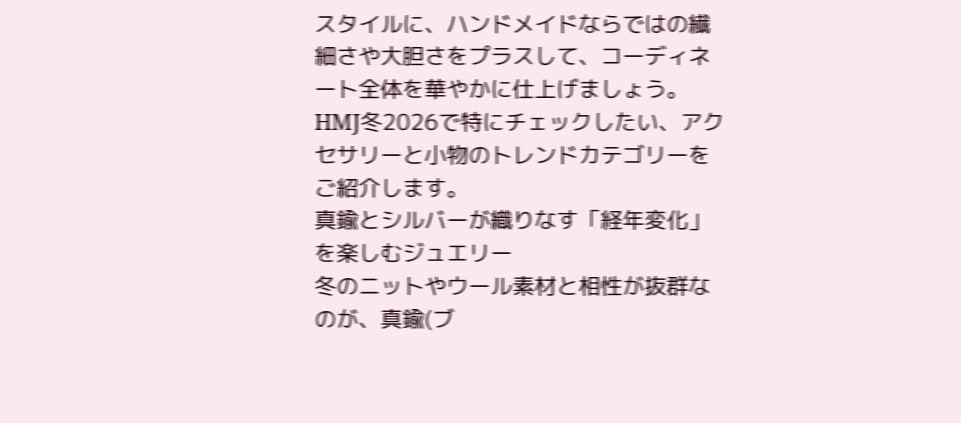スタイルに、ハンドメイドならではの繊細さや大胆さをプラスして、コーディネート全体を華やかに仕上げましょう。
HMJ冬2026で特にチェックしたい、アクセサリーと小物のトレンドカテゴリーをご紹介します。
真鍮とシルバーが織りなす「経年変化」を楽しむジュエリー
冬のニットやウール素材と相性が抜群なのが、真鍮(ブ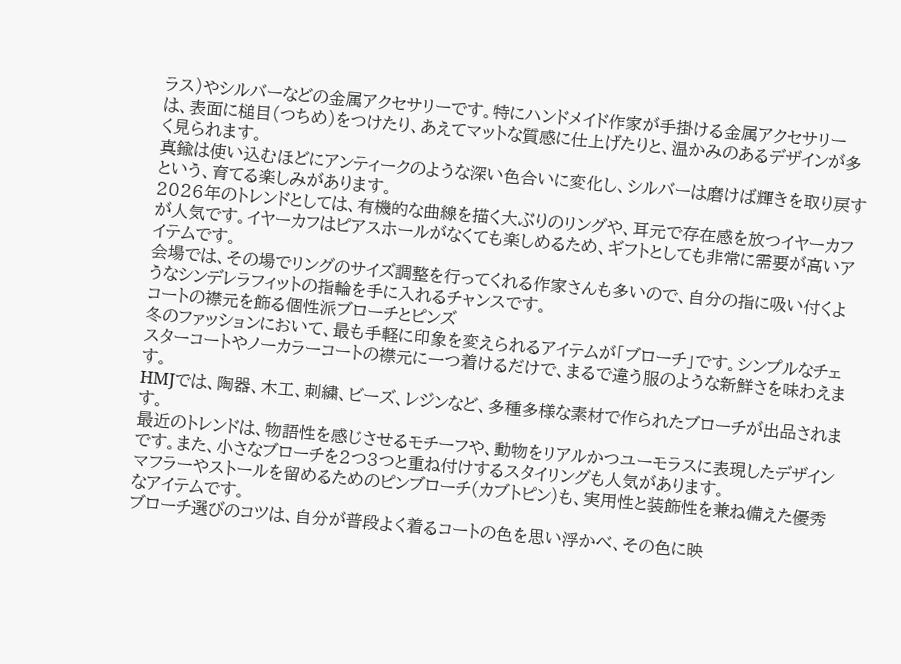ラス)やシルバーなどの金属アクセサリーです。特にハンドメイド作家が手掛ける金属アクセサリーは、表面に槌目(つちめ)をつけたり、あえてマットな質感に仕上げたりと、温かみのあるデザインが多く見られます。
真鍮は使い込むほどにアンティークのような深い色合いに変化し、シルバーは磨けば輝きを取り戻すという、育てる楽しみがあります。
2026年のトレンドとしては、有機的な曲線を描く大ぶりのリングや、耳元で存在感を放つイヤーカフが人気です。イヤーカフはピアスホールがなくても楽しめるため、ギフトとしても非常に需要が高いアイテムです。
会場では、その場でリングのサイズ調整を行ってくれる作家さんも多いので、自分の指に吸い付くようなシンデレラフィットの指輪を手に入れるチャンスです。
コートの襟元を飾る個性派ブローチとピンズ
冬のファッションにおいて、最も手軽に印象を変えられるアイテムが「ブローチ」です。シンプルなチェスターコートやノーカラーコートの襟元に一つ着けるだけで、まるで違う服のような新鮮さを味わえます。
HMJでは、陶器、木工、刺繍、ビーズ、レジンなど、多種多様な素材で作られたブローチが出品されます。
最近のトレンドは、物語性を感じさせるモチーフや、動物をリアルかつユーモラスに表現したデザインです。また、小さなブローチを2つ3つと重ね付けするスタイリングも人気があります。
マフラーやストールを留めるためのピンブローチ(カブトピン)も、実用性と装飾性を兼ね備えた優秀なアイテムです。
ブローチ選びのコツは、自分が普段よく着るコートの色を思い浮かべ、その色に映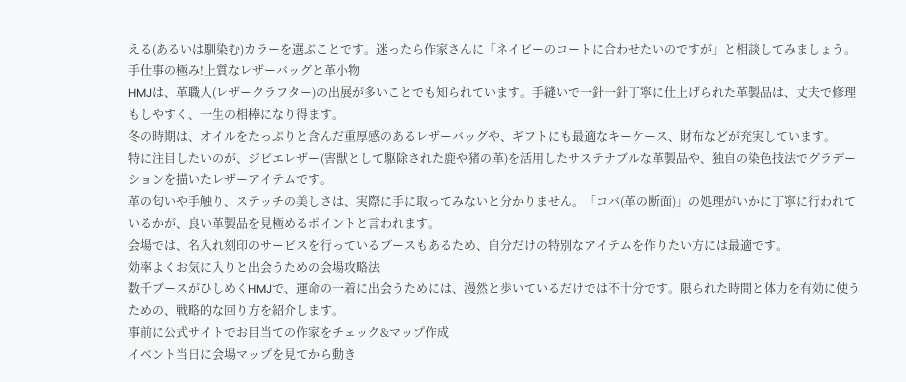える(あるいは馴染む)カラーを選ぶことです。迷ったら作家さんに「ネイビーのコートに合わせたいのですが」と相談してみましょう。
手仕事の極み!上質なレザーバッグと革小物
HMJは、革職人(レザークラフター)の出展が多いことでも知られています。手縫いで一針一針丁寧に仕上げられた革製品は、丈夫で修理もしやすく、一生の相棒になり得ます。
冬の時期は、オイルをたっぷりと含んだ重厚感のあるレザーバッグや、ギフトにも最適なキーケース、財布などが充実しています。
特に注目したいのが、ジビエレザー(害獣として駆除された鹿や猪の革)を活用したサステナブルな革製品や、独自の染色技法でグラデーションを描いたレザーアイテムです。
革の匂いや手触り、ステッチの美しさは、実際に手に取ってみないと分かりません。「コバ(革の断面)」の処理がいかに丁寧に行われているかが、良い革製品を見極めるポイントと言われます。
会場では、名入れ刻印のサービスを行っているブースもあるため、自分だけの特別なアイテムを作りたい方には最適です。
効率よくお気に入りと出会うための会場攻略法
数千ブースがひしめくHMJで、運命の一着に出会うためには、漫然と歩いているだけでは不十分です。限られた時間と体力を有効に使うための、戦略的な回り方を紹介します。
事前に公式サイトでお目当ての作家をチェック&マップ作成
イベント当日に会場マップを見てから動き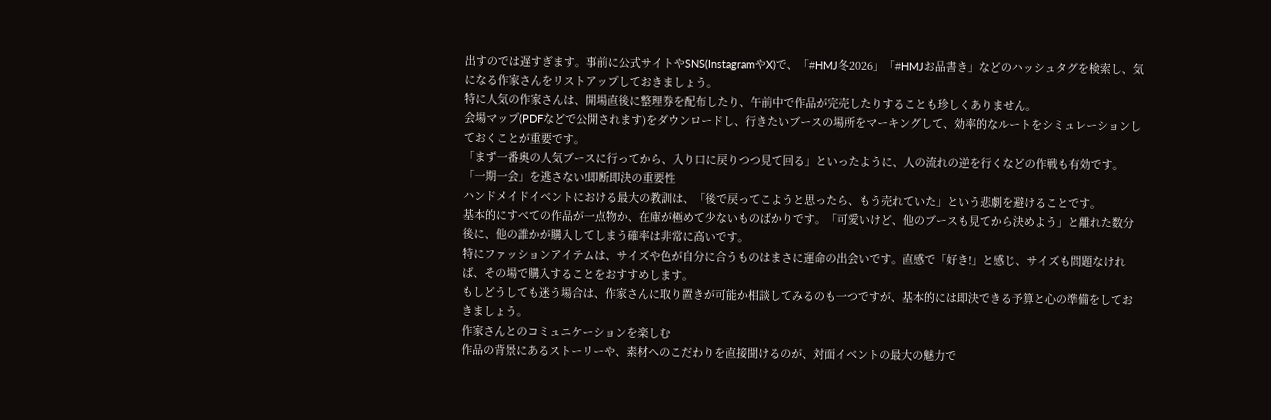出すのでは遅すぎます。事前に公式サイトやSNS(InstagramやX)で、「#HMJ冬2026」「#HMJお品書き」などのハッシュタグを検索し、気になる作家さんをリストアップしておきましょう。
特に人気の作家さんは、開場直後に整理券を配布したり、午前中で作品が完売したりすることも珍しくありません。
会場マップ(PDFなどで公開されます)をダウンロードし、行きたいブースの場所をマーキングして、効率的なルートをシミュレーションしておくことが重要です。
「まず一番奥の人気ブースに行ってから、入り口に戻りつつ見て回る」といったように、人の流れの逆を行くなどの作戦も有効です。
「一期一会」を逃さない!即断即決の重要性
ハンドメイドイベントにおける最大の教訓は、「後で戻ってこようと思ったら、もう売れていた」という悲劇を避けることです。
基本的にすべての作品が一点物か、在庫が極めて少ないものばかりです。「可愛いけど、他のブースも見てから決めよう」と離れた数分後に、他の誰かが購入してしまう確率は非常に高いです。
特にファッションアイテムは、サイズや色が自分に合うものはまさに運命の出会いです。直感で「好き!」と感じ、サイズも問題なければ、その場で購入することをおすすめします。
もしどうしても迷う場合は、作家さんに取り置きが可能か相談してみるのも一つですが、基本的には即決できる予算と心の準備をしておきましょう。
作家さんとのコミュニケーションを楽しむ
作品の背景にあるストーリーや、素材へのこだわりを直接聞けるのが、対面イベントの最大の魅力で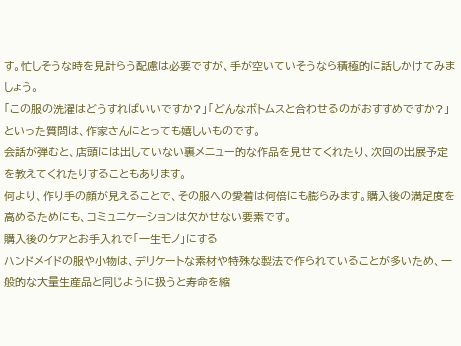す。忙しそうな時を見計らう配慮は必要ですが、手が空いていそうなら積極的に話しかけてみましょう。
「この服の洗濯はどうすればいいですか?」「どんなボトムスと合わせるのがおすすめですか?」といった質問は、作家さんにとっても嬉しいものです。
会話が弾むと、店頭には出していない裏メニュー的な作品を見せてくれたり、次回の出展予定を教えてくれたりすることもあります。
何より、作り手の顔が見えることで、その服への愛着は何倍にも膨らみます。購入後の満足度を高めるためにも、コミュニケーションは欠かせない要素です。
購入後のケアとお手入れで「一生モノ」にする
ハンドメイドの服や小物は、デリケートな素材や特殊な製法で作られていることが多いため、一般的な大量生産品と同じように扱うと寿命を縮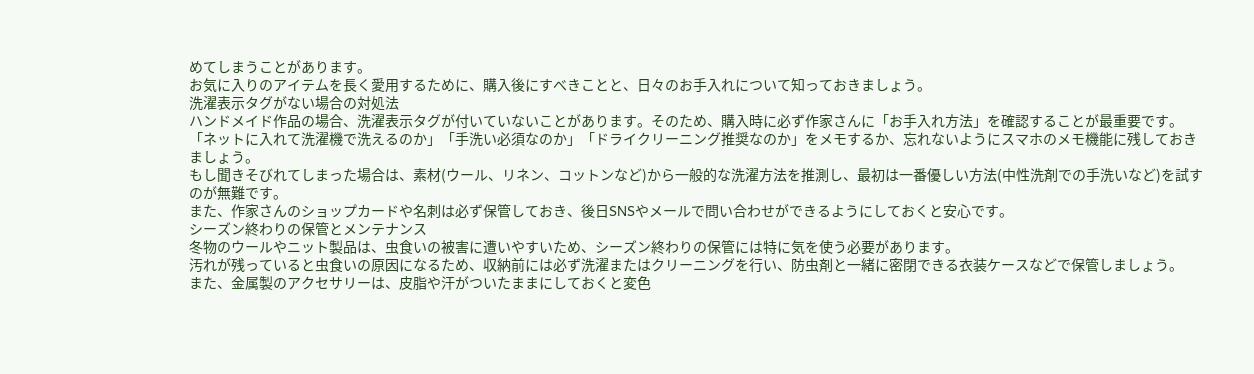めてしまうことがあります。
お気に入りのアイテムを長く愛用するために、購入後にすべきことと、日々のお手入れについて知っておきましょう。
洗濯表示タグがない場合の対処法
ハンドメイド作品の場合、洗濯表示タグが付いていないことがあります。そのため、購入時に必ず作家さんに「お手入れ方法」を確認することが最重要です。
「ネットに入れて洗濯機で洗えるのか」「手洗い必須なのか」「ドライクリーニング推奨なのか」をメモするか、忘れないようにスマホのメモ機能に残しておきましょう。
もし聞きそびれてしまった場合は、素材(ウール、リネン、コットンなど)から一般的な洗濯方法を推測し、最初は一番優しい方法(中性洗剤での手洗いなど)を試すのが無難です。
また、作家さんのショップカードや名刺は必ず保管しておき、後日SNSやメールで問い合わせができるようにしておくと安心です。
シーズン終わりの保管とメンテナンス
冬物のウールやニット製品は、虫食いの被害に遭いやすいため、シーズン終わりの保管には特に気を使う必要があります。
汚れが残っていると虫食いの原因になるため、収納前には必ず洗濯またはクリーニングを行い、防虫剤と一緒に密閉できる衣装ケースなどで保管しましょう。
また、金属製のアクセサリーは、皮脂や汗がついたままにしておくと変色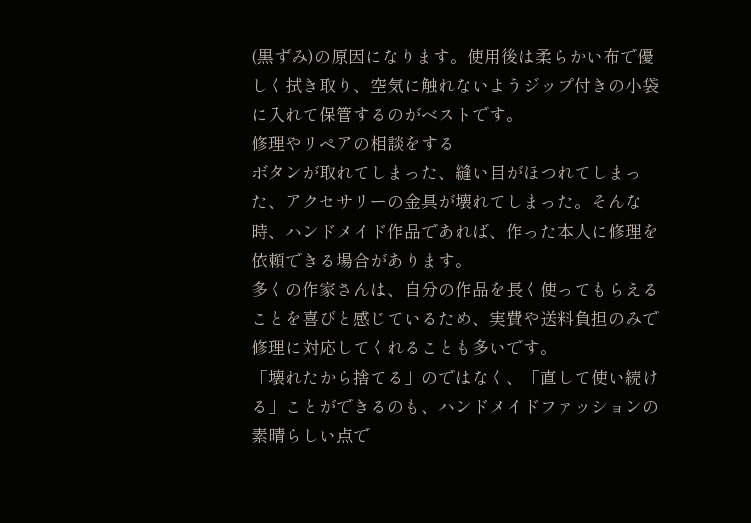(黒ずみ)の原因になります。使用後は柔らかい布で優しく拭き取り、空気に触れないようジップ付きの小袋に入れて保管するのがベストです。
修理やリペアの相談をする
ボタンが取れてしまった、縫い目がほつれてしまった、アクセサリーの金具が壊れてしまった。そんな時、ハンドメイド作品であれば、作った本人に修理を依頼できる場合があります。
多くの作家さんは、自分の作品を長く使ってもらえることを喜びと感じているため、実費や送料負担のみで修理に対応してくれることも多いです。
「壊れたから捨てる」のではなく、「直して使い続ける」ことができるのも、ハンドメイドファッションの素晴らしい点で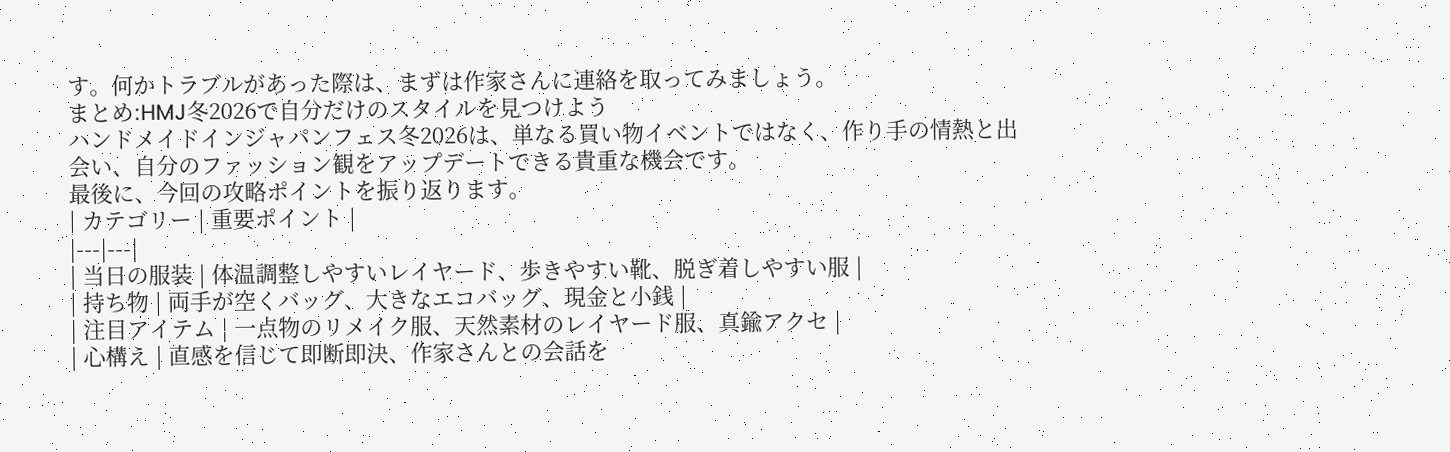す。何かトラブルがあった際は、まずは作家さんに連絡を取ってみましょう。
まとめ:HMJ冬2026で自分だけのスタイルを見つけよう
ハンドメイドインジャパンフェス冬2026は、単なる買い物イベントではなく、作り手の情熱と出会い、自分のファッション観をアップデートできる貴重な機会です。
最後に、今回の攻略ポイントを振り返ります。
| カテゴリー | 重要ポイント |
|---|---|
| 当日の服装 | 体温調整しやすいレイヤード、歩きやすい靴、脱ぎ着しやすい服 |
| 持ち物 | 両手が空くバッグ、大きなエコバッグ、現金と小銭 |
| 注目アイテム | 一点物のリメイク服、天然素材のレイヤード服、真鍮アクセ |
| 心構え | 直感を信じて即断即決、作家さんとの会話を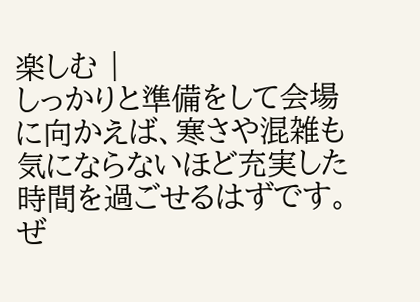楽しむ |
しっかりと準備をして会場に向かえば、寒さや混雑も気にならないほど充実した時間を過ごせるはずです。
ぜ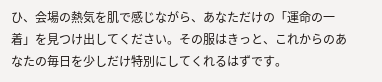ひ、会場の熱気を肌で感じながら、あなただけの「運命の一着」を見つけ出してください。その服はきっと、これからのあなたの毎日を少しだけ特別にしてくれるはずです。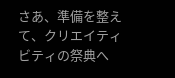さあ、準備を整えて、クリエイティビティの祭典へ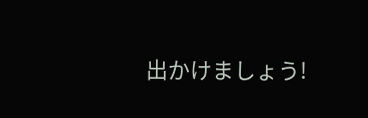出かけましょう!